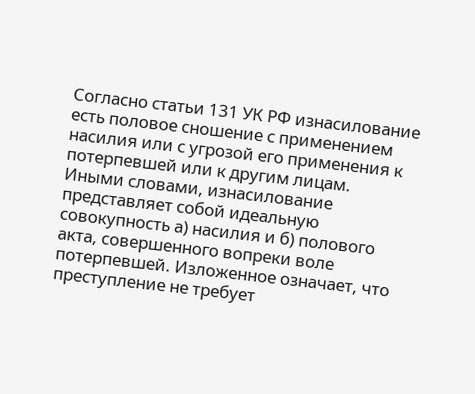Согласно статьи 131 УК РФ изнасилование есть половое сношение с применением насилия или с угрозой его применения к потерпевшей или к другим лицам.
Иными словами, изнасилование представляет собой идеальную совокупность а) насилия и б) полового акта, совершенного вопреки воле потерпевшей. Изложенное означает, что преступление не требует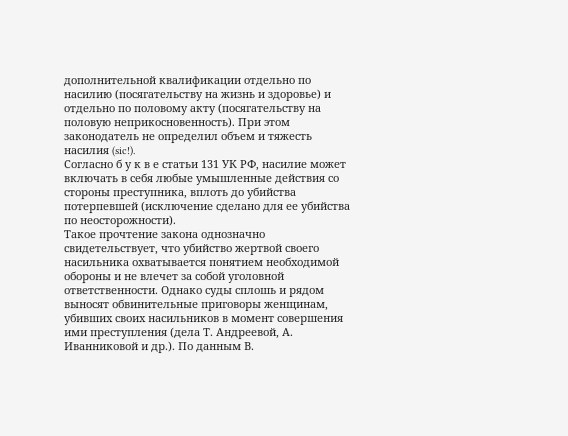дополнительной квалификации отдельно по насилию (посягательству на жизнь и здоровье) и отдельно по половому акту (посягательству на половую неприкосновенность). При этом законодатель не определил объем и тяжесть насилия (sic!).
Согласно б у к в е статьи 131 УК РФ, насилие может включать в себя любые умышленные действия со стороны преступника, вплоть до убийства потерпевшей (исключение сделано для ее убийства по неосторожности).
Такое прочтение закона однозначно свидетельствует, что убийство жертвой своего насильника охватывается понятием необходимой обороны и не влечет за собой уголовной ответственности. Однако суды сплошь и рядом выносят обвинительные приговоры женщинам, убивших своих насильников в момент совершения ими преступления (дела Т. Андреевой, А. Иванниковой и др.). По данным В.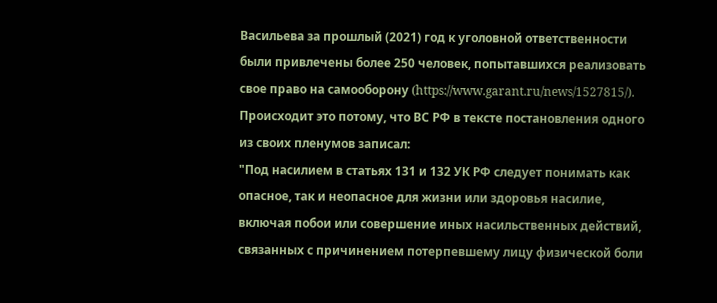Васильева за прошлый (2021) год к уголовной ответственности были привлечены более 250 человек, попытавшихся реализовать свое право на самооборону (https://www.garant.ru/news/1527815/).
Происходит это потому, что ВС РФ в тексте постановления одного из своих пленумов записал:
"Под насилием в статьях 131 и 132 УК РФ следует понимать как опасное, так и неопасное для жизни или здоровья насилие, включая побои или совершение иных насильственных действий, связанных с причинением потерпевшему лицу физической боли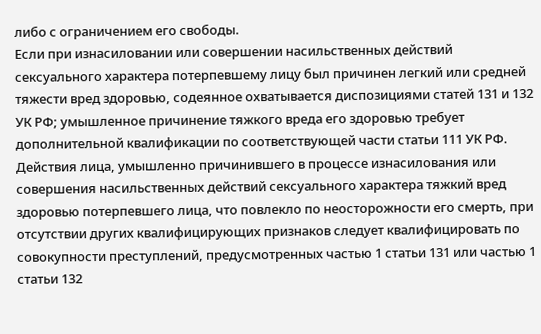либо с ограничением его свободы.
Если при изнасиловании или совершении насильственных действий сексуального характера потерпевшему лицу был причинен легкий или средней тяжести вред здоровью, содеянное охватывается диспозициями статей 131 и 132 УК РФ; умышленное причинение тяжкого вреда его здоровью требует дополнительной квалификации по соответствующей части статьи 111 УК РФ.
Действия лица, умышленно причинившего в процессе изнасилования или совершения насильственных действий сексуального характера тяжкий вред здоровью потерпевшего лица, что повлекло по неосторожности его смерть, при отсутствии других квалифицирующих признаков следует квалифицировать по совокупности преступлений, предусмотренных частью 1 статьи 131 или частью 1 статьи 132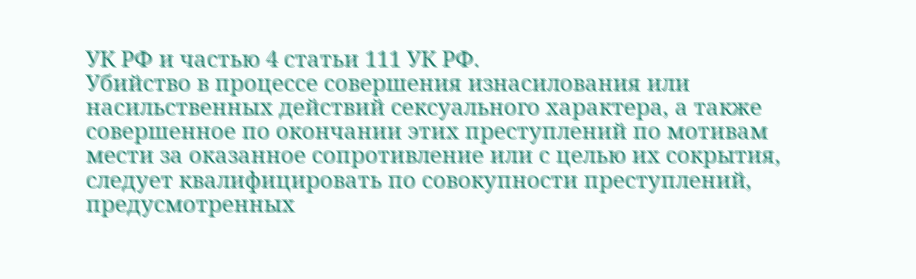УК РФ и частью 4 статьи 111 УК РФ.
Убийство в процессе совершения изнасилования или насильственных действий сексуального характера, а также совершенное по окончании этих преступлений по мотивам мести за оказанное сопротивление или с целью их сокрытия, следует квалифицировать по совокупности преступлений, предусмотренных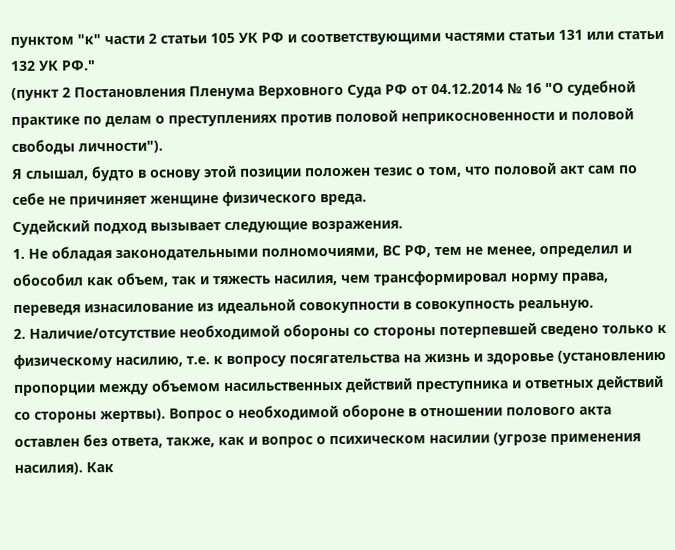пунктом "к" части 2 статьи 105 УК РФ и соответствующими частями статьи 131 или статьи 132 УК РФ."
(пункт 2 Постановления Пленума Верховного Суда РФ от 04.12.2014 № 16 "О судебной практике по делам о преступлениях против половой неприкосновенности и половой свободы личности").
Я слышал, будто в основу этой позиции положен тезис о том, что половой акт сам по себе не причиняет женщине физического вреда.
Судейский подход вызывает следующие возражения.
1. Не обладая законодательными полномочиями, ВС РФ, тем не менее, определил и обособил как объем, так и тяжесть насилия, чем трансформировал норму права, переведя изнасилование из идеальной совокупности в совокупность реальную.
2. Наличие/отсутствие необходимой обороны со стороны потерпевшей сведено только к физическому насилию, т.е. к вопросу посягательства на жизнь и здоровье (установлению пропорции между объемом насильственных действий преступника и ответных действий со стороны жертвы). Вопрос о необходимой обороне в отношении полового акта оставлен без ответа, также, как и вопрос о психическом насилии (угрозе применения насилия). Как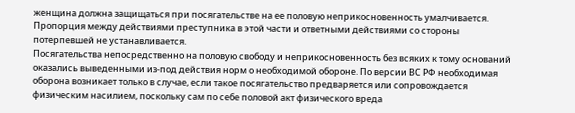женщина должна защищаться при посягательстве на ее половую неприкосновенность умалчивается. Пропорция между действиями преступника в этой части и ответными действиями со стороны потерпевшей не устанавливается.
Посягательства непосредственно на половую свободу и неприкосновенность без всяких к тому оснований оказались выведенными из-под действия норм о необходимой обороне. По версии ВС РФ необходимая оборона возникает только в случае, если такое посягательство предваряется или сопровождается физическим насилием, поскольку сам по себе половой акт физического вреда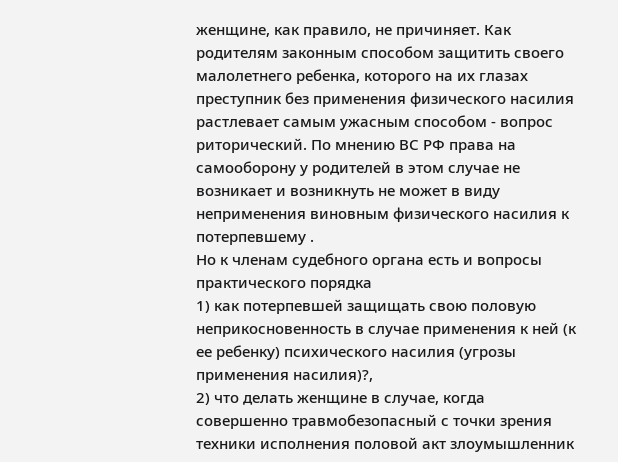женщине, как правило, не причиняет. Как родителям законным способом защитить своего малолетнего ребенка, которого на их глазах преступник без применения физического насилия растлевает самым ужасным способом - вопрос риторический. По мнению ВС РФ права на самооборону у родителей в этом случае не возникает и возникнуть не может в виду неприменения виновным физического насилия к потерпевшему .
Но к членам судебного органа есть и вопросы практического порядка
1) как потерпевшей защищать свою половую неприкосновенность в случае применения к ней (к ее ребенку) психического насилия (угрозы применения насилия)?,
2) что делать женщине в случае, когда совершенно травмобезопасный с точки зрения техники исполнения половой акт злоумышленник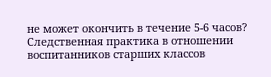не может окончить в течение 5-6 часов? Следственная практика в отношении воспитанников старших классов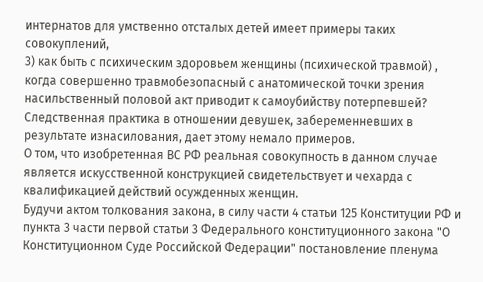интернатов для умственно отсталых детей имеет примеры таких совокуплений,
3) как быть с психическим здоровьем женщины (психической травмой) , когда совершенно травмобезопасный с анатомической точки зрения насильственный половой акт приводит к самоубийству потерпевшей? Следственная практика в отношении девушек, забеременневших в результате изнасилования, дает этому немало примеров.
О том, что изобретенная ВС РФ реальная совокупность в данном случае является искусственной конструкцией свидетельствует и чехарда с квалификацией действий осужденных женщин.
Будучи актом толкования закона, в силу части 4 статьи 125 Конституции РФ и пункта 3 части первой статьи 3 Федерального конституционного закона "О Конституционном Суде Российской Федерации" постановление пленума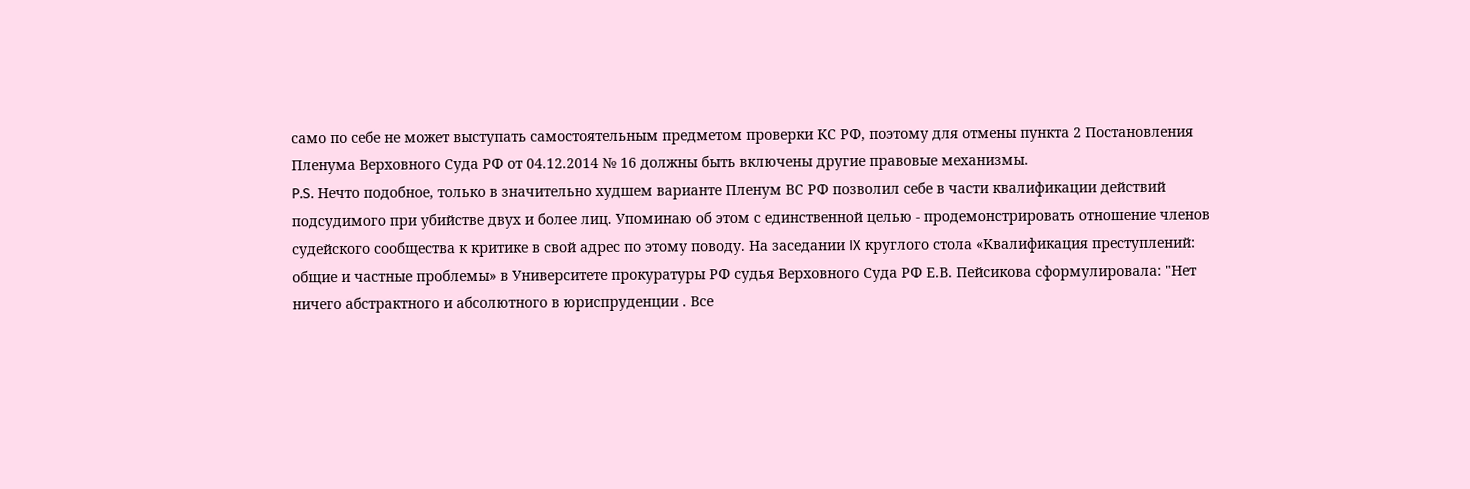само по себе не может выступать самостоятельным предметом проверки КС РФ, поэтому для отмены пункта 2 Постановления Пленума Верховного Суда РФ от 04.12.2014 № 16 должны быть включены другие правовые механизмы.
P.S. Нечто подобное, только в значительно худшем варианте Пленум ВС РФ позволил себе в части квалификации действий подсудимого при убийстве двух и более лиц. Упоминаю об этом с единственной целью - продемонстрировать отношение членов судейского сообщества к критике в свой адрес по этому поводу. На заседании IX круглого стола «Квалификация преступлений: общие и частные проблемы» в Университете прокуратуры РФ судья Верховного Суда РФ Е.В. Пейсикова сформулировала: "Нет ничего абстрактного и абсолютного в юриспруденции . Все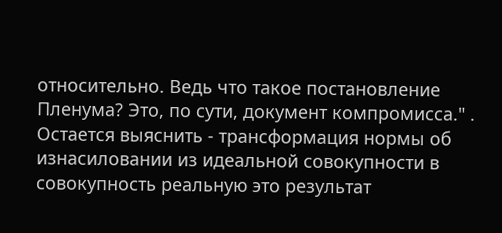относительно. Ведь что такое постановление Пленума? Это, по сути, документ компромисса." .
Остается выяснить - трансформация нормы об изнасиловании из идеальной совокупности в совокупность реальную это результат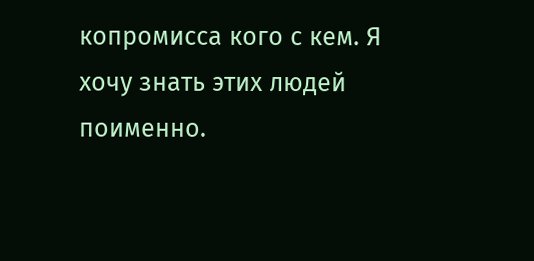копромисса кого с кем. Я хочу знать этих людей поименно.